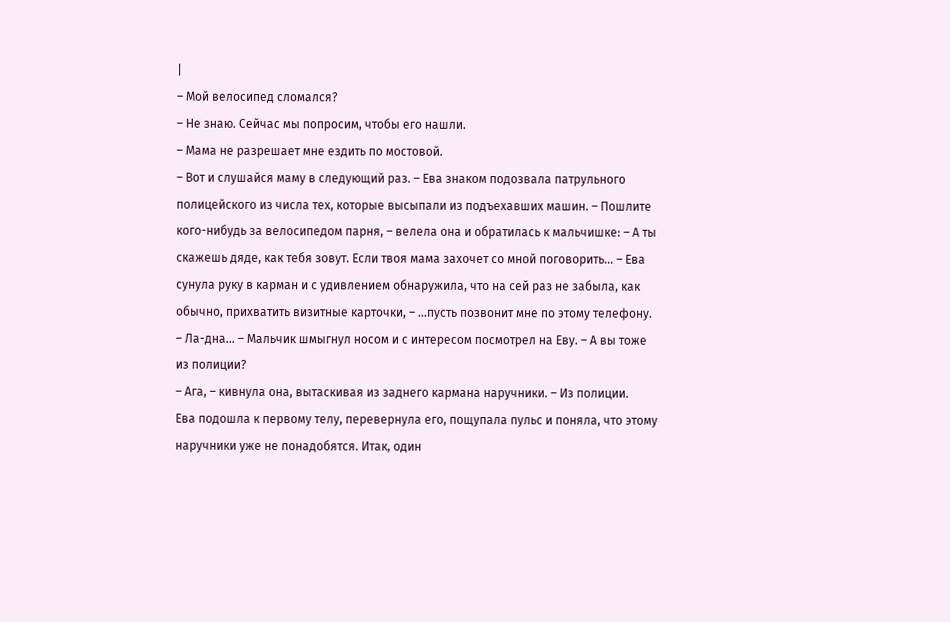|
– Мой велосипед сломался?
– Не знаю. Сейчас мы попросим, чтобы его нашли.
– Мама не разрешает мне ездить по мостовой.
– Вот и слушайся маму в следующий раз. – Ева знаком подозвала патрульного полицейского из числа тех, которые высыпали из подъехавших машин. – Пошлите кого-нибудь за велосипедом парня, – велела она и обратилась к мальчишке: – А ты скажешь дяде, как тебя зовут. Если твоя мама захочет со мной поговорить… – Ева сунула руку в карман и с удивлением обнаружила, что на сей раз не забыла, как обычно, прихватить визитные карточки, – …пусть позвонит мне по этому телефону.
– Ла-дна… – Мальчик шмыгнул носом и с интересом посмотрел на Еву. – А вы тоже из полиции?
– Ага, – кивнула она, вытаскивая из заднего кармана наручники. – Из полиции.
Ева подошла к первому телу, перевернула его, пощупала пульс и поняла, что этому наручники уже не понадобятся. Итак, один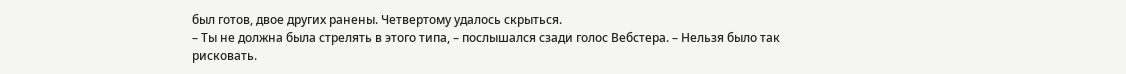был готов, двое других ранены. Четвертому удалось скрыться.
– Ты не должна была стрелять в этого типа, – послышался сзади голос Вебстера. – Нельзя было так рисковать.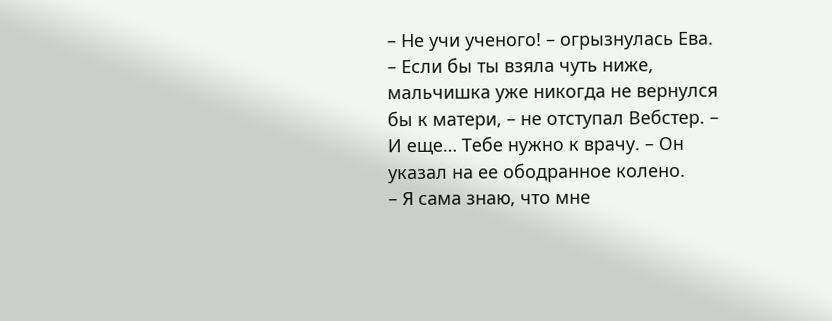– Не учи ученого! – огрызнулась Ева.
– Если бы ты взяла чуть ниже, мальчишка уже никогда не вернулся бы к матери, – не отступал Вебстер. – И еще… Тебе нужно к врачу. – Он указал на ее ободранное колено.
– Я сама знаю, что мне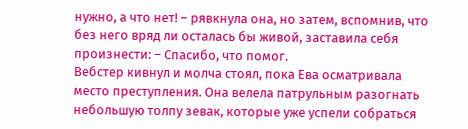нужно, а что нет! – рявкнула она, но затем, вспомнив, что без него вряд ли осталась бы живой, заставила себя произнести: – Спасибо, что помог.
Вебстер кивнул и молча стоял, пока Ева осматривала место преступления. Она велела патрульным разогнать небольшую толпу зевак, которые уже успели собраться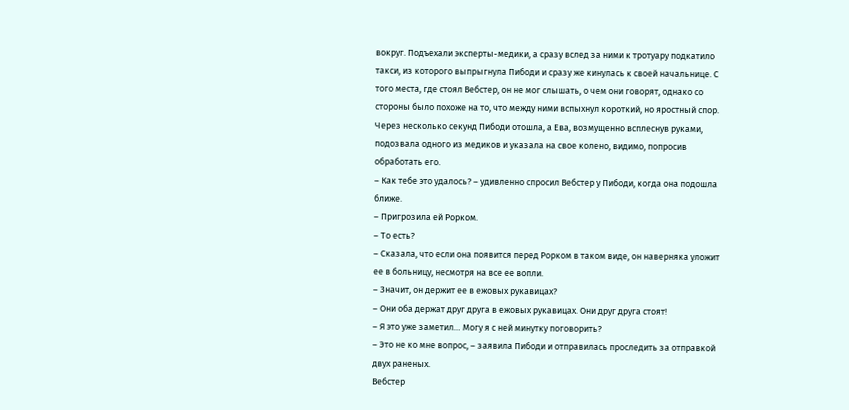вокруг. Подъехали эксперты-медики, а сразу вслед за ними к тротуару подкатило такси, из которого выпрыгнула Пибоди и сразу же кинулась к своей начальнице. С того места, где стоял Вебстер, он не мог слышать, о чем они говорят, однако со стороны было похоже на то, что между ними вспыхнул короткий, но яростный спор. Через несколько секунд Пибоди отошла, а Ева, возмущенно всплеснув руками, подозвала одного из медиков и указала на свое колено, видимо, попросив обработать его.
– Как тебе это удалось? – удивленно спросил Вебстер у Пибоди, когда она подошла ближе.
– Пригрозила ей Рорком.
– То есть?
– Сказала, что если она появится перед Рорком в таком виде, он наверняка уложит ее в больницу, несмотря на все ее вопли.
– Значит, он держит ее в ежовых рукавицах?
– Они оба держат друг друга в ежовых рукавицах. Они друг друга стоят!
– Я это уже заметил… Могу я с ней минутку поговорить?
– Это не ко мне вопрос, – заявила Пибоди и отправилась проследить за отправкой двух раненых.
Вебстер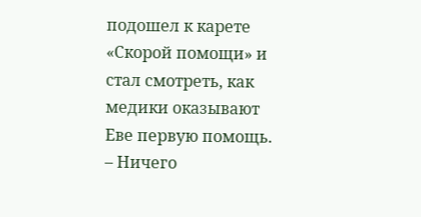подошел к карете «Скорой помощи» и стал смотреть, как медики оказывают Еве первую помощь.
– Ничего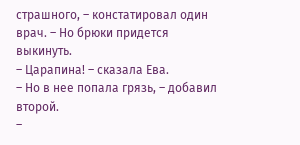страшного, – констатировал один врач. – Но брюки придется выкинуть.
– Царапина! – сказала Ева.
– Но в нее попала грязь, – добавил второй.
–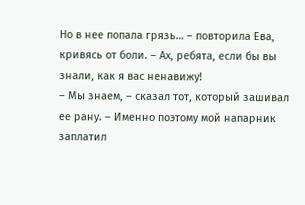Но в нее попала грязь… – повторила Ева, кривясь от боли. – Ах, ребята, если бы вы знали, как я вас ненавижу!
– Мы знаем, – сказал тот, который зашивал ее рану. – Именно поэтому мой напарник заплатил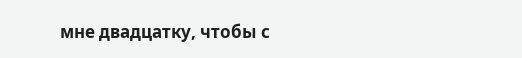мне двадцатку, чтобы с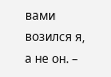вами возился я, а не он. –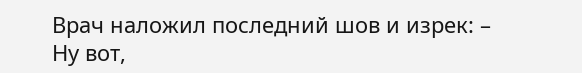Врач наложил последний шов и изрек: – Ну вот,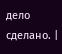дело сделано. |